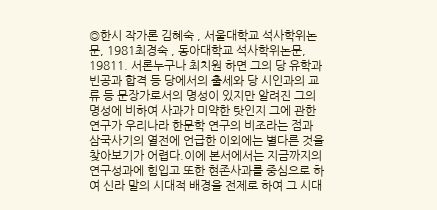◎한시 작가론 김혜숙 , 서울대학교 석사학위논문, 1981최경숙 , 동아대학교 석사학위논문, 19811. 서론누구나 최치원 하면 그의 당 유학과 빈공과 합격 등 당에서의 출세와 당 시인과의 교류 등 문장가로서의 명성이 있지만 알려진 그의 명성에 비하여 사과가 미약한 탓인지 그에 관한 연구가 우리나라 한문학 연구의 비조라는 점과 삼국사기의 열전에 언급한 이외에는 별다른 것을 찾아보기가 어렵다.이에 본서에서는 지금까지의 연구성과에 힘입고 또한 현존사과를 중심으로 하여 신라 말의 시대적 배경을 전제로 하여 그 시대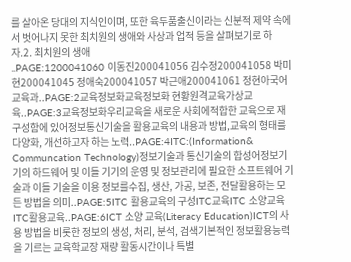를 살아온 당대의 지식인이며, 또한 육두품출신이라는 신분적 제약 속에서 벗어나지 못한 최치원의 생애와 사상과 업적 등을 살펴보기로 하자.2. 최치원의 생애
..PAGE:1200041060 이동진200041056 김수정200041058 박미현200041045 정애숙200041057 박근애200041061 정현아국어교육과..PAGE:2교육정보화교육정보화 현황원격교육가상교육..PAGE:3교육정보화우리교육을 새로운 사회에적합한 교육으로 재구성함에 있어정보통신기술을 활용교육의 내용과 방법,교육의 형태를다양화, 개선하고자 하는 노력..PAGE:4ITC:(Information& Communcation Technology)정보기술과 통신기술의 합성어정보기기의 하드웨어 및 이들 기기의 운영 및 정보관리에 필요한 소프트웨어 기술과 이들 기술을 이용 정보를수집, 생산, 가공, 보존, 전달활용하는 모든 방법을 의미..PAGE:5ITC 활용교육의 구성ITC교육ITC 소양교육ITC활용교육..PAGE:6ICT 소양 교육(Literacy Education)ICT의 사용 방법을 비롯한 정보의 생성, 처리, 분석, 검색기본적인 정보활용능력을 기르는 교육학교장 재량 활동시간이나 특별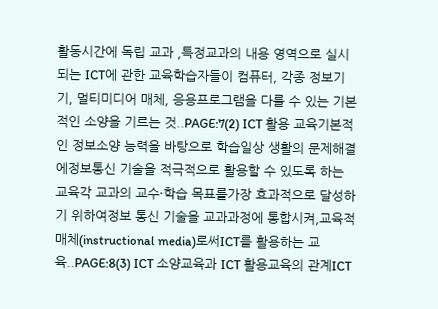활동시간에 독립 교과 ,특정교과의 내용 영역으로 실시되는 ICT에 관한 교육학습자들이 컴퓨터, 각종 정보기기, 멀티미디어 매체, 응용프로그램을 다룰 수 있는 기본적인 소양을 기르는 것..PAGE:7(2) ICT 활용 교육기본적인 정보소양 능력을 바탕으로 학습일상 생활의 문제해결에정보통신 기술을 적극적으로 활용할 수 있도록 하는 교육각 교과의 교수·학습 목표를가장 효과적으로 달성하기 위하여정보 통신 기술을 교과과정에 통합시켜,교육적 매체(instructional media)로써ICT를 활용하는 교육..PAGE:8(3) ICT 소양교육과 ICT 활용교육의 관계ICT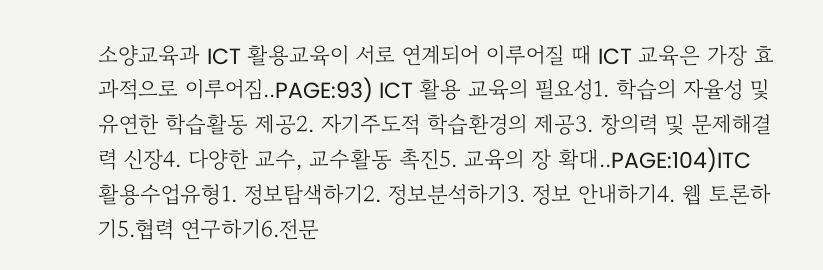소양교육과 ICT 활용교육이 서로 연계되어 이루어질 때 ICT 교육은 가장 효과적으로 이루어짐..PAGE:93) ICT 활용 교육의 필요성1. 학습의 자율성 및 유연한 학습활동 제공2. 자기주도적 학습환경의 제공3. 창의력 및 문제해결력 신장4. 다양한 교수, 교수활동 촉진5. 교육의 장 확대..PAGE:104)ITC 활용수업유형1. 정보탐색하기2. 정보분석하기3. 정보 안내하기4. 웹 토론하기5.협력 연구하기6.전문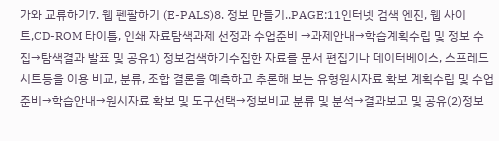가와 교류하기7. 웹 펜팔하기 (E-PALS)8. 정보 만들기..PAGE:11인터넷 검색 엔진, 웹 사이트,CD-ROM 타이틀, 인쇄 자료탐색과제 선정과 수업준비 →과제안내→학습계획수립 및 정보 수집→탐색결과 발표 및 공유1) 정보검색하기수집한 자료를 문서 편집기나 데이터베이스, 스프레드시트등을 이용 비교, 분류, 조합 결론을 예측하고 추론해 보는 유형원시자료 확보 계획수립 및 수업준비→학습안내→원시자료 확보 및 도구선택→정보비교 분류 및 분석→결과보고 및 공유(2)정보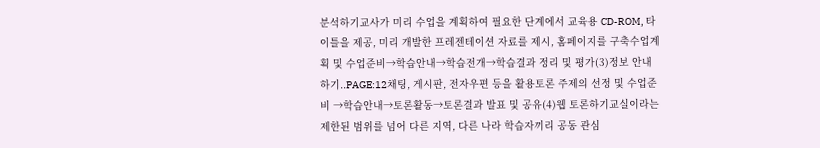분석하기교사가 미리 수업을 계획하여 필요한 단계에서 교육용 CD-ROM, 타이틀을 제공, 미리 개발한 프레젠테이션 자료를 제시, 홈페이지를 구축수업계획 및 수업준비→학습안내→학습전개→학습결과 정리 및 평가(3)정보 안내하기..PAGE:12채팅, 게시판, 전자우편 등을 활용토론 주제의 선정 및 수업준비 →학습안내→토론활동→토론결과 발표 및 공유(4)웹 토론하기교실이라는 제한된 범위를 넘어 다른 지역, 다른 나라 학습자끼리 공동 관심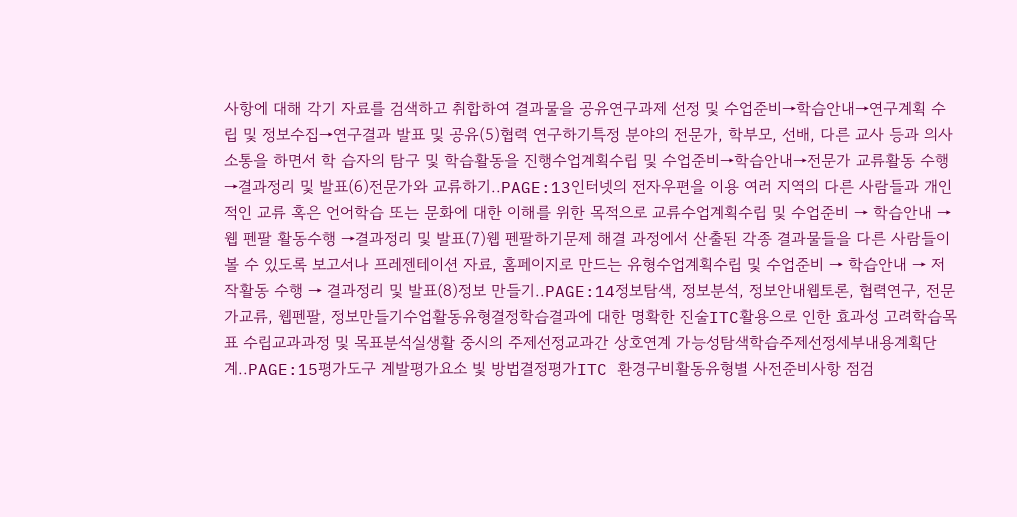사항에 대해 각기 자료를 검색하고 취합하여 결과물을 공유연구과제 선정 및 수업준비→학습안내→연구계획 수립 및 정보수집→연구결과 발표 및 공유(5)협력 연구하기특정 분야의 전문가, 학부모, 선배, 다른 교사 등과 의사소통을 하면서 학 습자의 탐구 및 학습활동을 진행수업계획수립 및 수업준비→학습안내→전문가 교류활동 수행→결과정리 및 발표(6)전문가와 교류하기..PAGE:13인터넷의 전자우편을 이용 여러 지역의 다른 사람들과 개인적인 교류 혹은 언어학습 또는 문화에 대한 이해를 위한 목적으로 교류수업계획수립 및 수업준비 → 학습안내 →웹 펜팔 활동수행 →결과정리 및 발표(7)웹 펜팔하기문제 해결 과정에서 산출된 각종 결과물들을 다른 사람들이 볼 수 있도록 보고서나 프레젠테이션 자료, 홈페이지로 만드는 유형수업계획수립 및 수업준비 → 학습안내 → 저작활동 수행 → 결과정리 및 발표(8)정보 만들기..PAGE:14정보탐색, 정보분석, 정보안내웹토론, 협력연구, 전문가교류, 웹펜팔, 정보만들기수업활동유형결정학습결과에 대한 명확한 진술ITC활용으로 인한 효과성 고려학습목표 수립교과과정 및 목표분석실생활 중시의 주제선정교과간 상호연계 가능성탐색학습주제선정세부내용계획단계..PAGE:15평가도구 계발평가요소 빛 방법결정평가ITC 환경구비활동유형별 사전준비사항 점검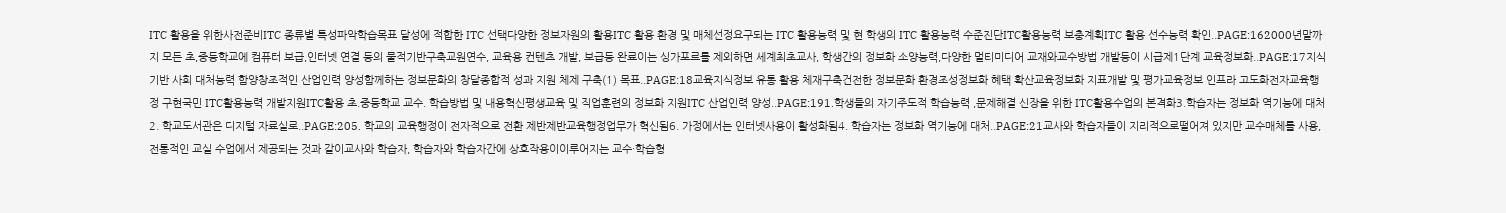ITC 활용을 위한사전준비ITC 종류별 특성파악학습목표 달성에 적합한 ITC 선택다양한 정보자원의 활용ITC 활용 환경 및 매체선정요구되는 ITC 활용능력 및 현 학생의 ITC 활용능력 수준진단ITC활용능력 보충계획ITC 활용 선수능력 확인..PAGE:162000년말까지 모든 초,중등학교에 컴퓨터 보급,인터넷 연결 등의 물적기반구축교원연수, 교육용 컨텐츠 개발, 보급등 완료이는 싱가포르를 제외하면 세계최초교사, 학생간의 정보화 소양능력,다양한 멀티미디어 교재와교수방법 개발등이 시급제1단계 교육정보화..PAGE:17지식기반 사회 대처능력 함양창조적인 산업인력 양성함께하는 정보문화의 창달종합적 성과 지원 체제 구축(1) 목표..PAGE:18교육지식정보 유통 활용 체재구축건전한 정보문화 환경조성정보화 혜택 확산교육정보화 지표개발 및 평가교육정보 인프라 고도화전자교육행정 구현국민 ITC활용능력 개발지원ITC활용 초.중등학교 교수. 학습방법 및 내용혁신평생교육 및 직업훈련의 정보화 지원ITC 산업인력 양성..PAGE:191.학생들의 자기주도적 학습능력 ,문제해결 신장을 위한 ITC활용수업의 본격화3.학습자는 정보화 역기능에 대처2. 학교도서관은 디지털 자료실로..PAGE:205. 학교의 교육행정이 전자적으로 전환 제반제반교육행정업무가 혁신됨6. 가정에서는 인터넷사용이 활성화됨4. 학습자는 정보화 역기능에 대처..PAGE:21교사와 학습자들이 지리적으로떨어져 있지만 교수매체를 사용,전통적인 교실 수업에서 제공되는 것과 같이교사와 학습자, 학습자와 학습자간에 상호작용이이루어지는 교수·학습형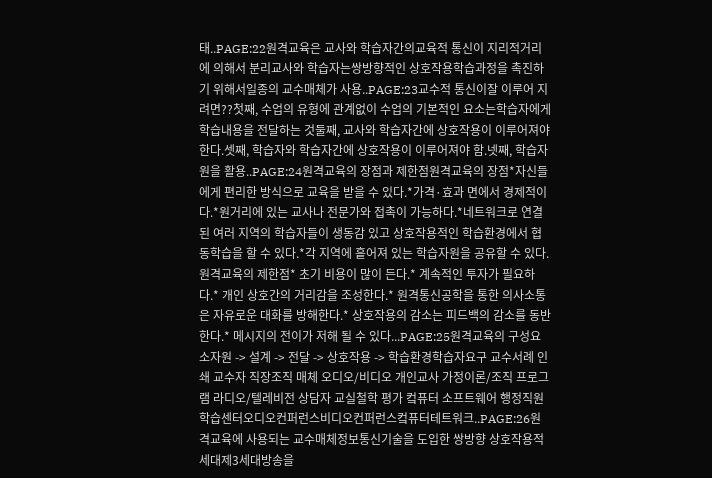태..PAGE:22원격교육은 교사와 학습자간의교육적 통신이 지리적거리에 의해서 분리교사와 학습자는쌍방향적인 상호작용학습과정을 촉진하기 위해서일종의 교수매체가 사용..PAGE:23교수적 통신이잘 이루어 지려면??첫째, 수업의 유형에 관계없이 수업의 기본적인 요소는학습자에게 학습내용을 전달하는 것둘째, 교사와 학습자간에 상호작용이 이루어져야 한다.셋째, 학습자와 학습자간에 상호작용이 이루어져야 함.넷째, 학습자원을 활용..PAGE:24원격교육의 장점과 제한점원격교육의 장점*자신들에게 편리한 방식으로 교육을 받을 수 있다.*가격·효과 면에서 경제적이다.*원거리에 있는 교사나 전문가와 접촉이 가능하다.*네트워크로 연결된 여러 지역의 학습자들이 생동감 있고 상호작용적인 학습환경에서 협동학습을 할 수 있다.*각 지역에 흩어져 있는 학습자원을 공유할 수 있다.원격교육의 제한점* 초기 비용이 많이 든다.* 계속적인 투자가 필요하다.* 개인 상호간의 거리감을 조성한다.* 원격통신공학을 통한 의사소통은 자유로운 대화를 방해한다.* 상호작용의 감소는 피드백의 감소를 동반한다.* 메시지의 전이가 저해 될 수 있다...PAGE:25원격교육의 구성요소자원 -> 설계 -> 전달 -> 상호작용 -> 학습환경학습자요구 교수서례 인쇄 교수자 직장조직 매체 오디오/비디오 개인교사 가정이론/조직 프로그램 라디오/텔레비전 상담자 교실철학 평가 컼퓨터 소프트웨어 행정직원 학습센터오디오컨퍼런스비디오컨퍼런스컼퓨터테트워크..PAGE:26원격교육에 사용되는 교수매체정보통신기술을 도입한 쌍방향 상호작용적 세대제3세대방송을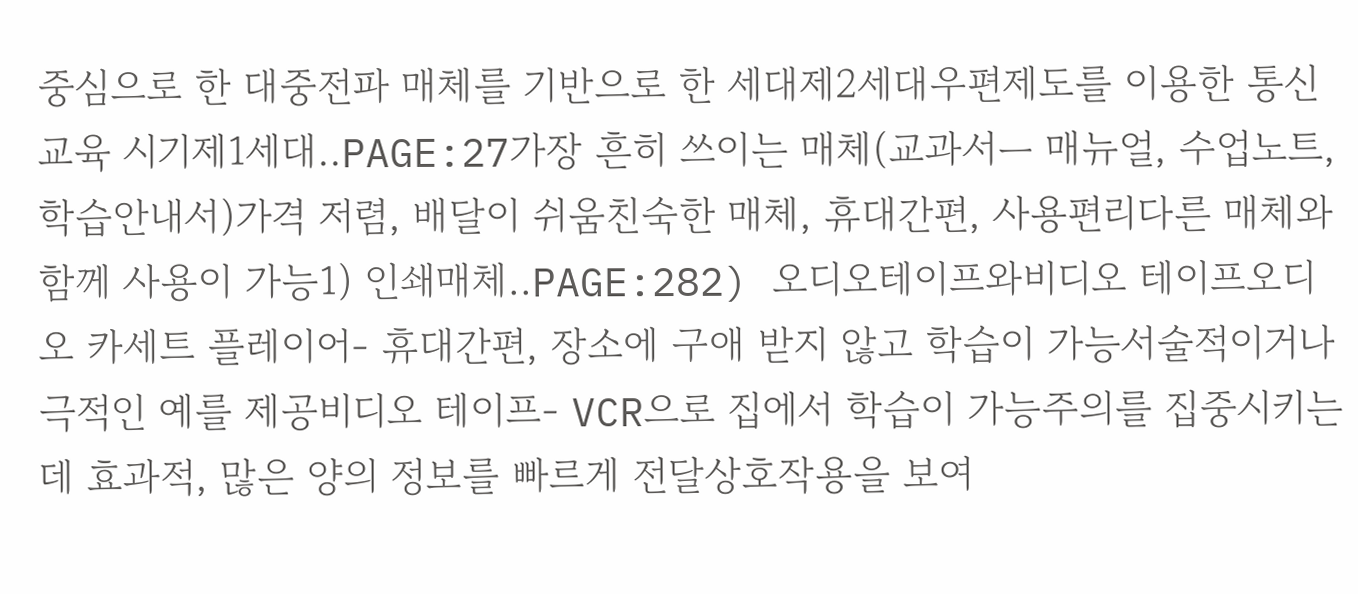중심으로 한 대중전파 매체를 기반으로 한 세대제2세대우편제도를 이용한 통신교육 시기제1세대..PAGE:27가장 흔히 쓰이는 매체(교과서ㅡ 매뉴얼, 수업노트,학습안내서)가격 저렴, 배달이 쉬움친숙한 매체, 휴대간편, 사용편리다른 매체와 함께 사용이 가능1) 인쇄매체..PAGE:282) 오디오테이프와비디오 테이프오디오 카세트 플레이어- 휴대간편, 장소에 구애 받지 않고 학습이 가능서술적이거나 극적인 예를 제공비디오 테이프- VCR으로 집에서 학습이 가능주의를 집중시키는데 효과적, 많은 양의 정보를 빠르게 전달상호작용을 보여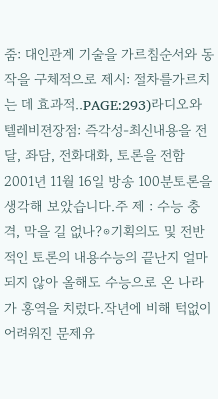줌: 대인관계 기술을 가르침순서와 동작을 구체적으로 제시: 절차를가르치는 데 효과적..PAGE:293)라디오와 텔레비젼장점: 즉각성-최신내용을 전달, 좌담, 전화대화, 토론을 전함
2001년 11월 16일 방송 100분토론을 생각해 보았습니다.주 제 : 수능 충격, 막을 길 없나?⊙기획의도 및 전반적인 토론의 내용수능의 끝난지 얼마되지 않아 올해도 수능으로 온 나라가 홍역을 치렀다.작년에 비해 턱없이 어려워진 문제유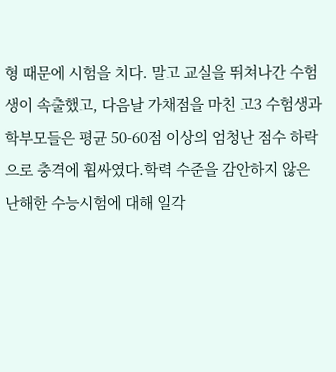형 때문에 시험을 치다. 말고 교실을 뛰쳐나간 수험생이 속출했고, 다음날 가채점을 마친 고3 수험생과 학부모들은 평균 50-60점 이상의 엄청난 점수 하락으로 충격에 휩싸였다.학력 수준을 감안하지 않은 난해한 수능시험에 대해 일각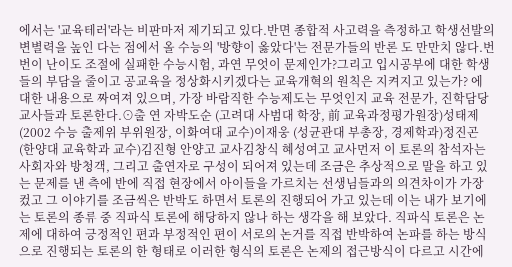에서는 '교육테러'라는 비판마저 제기되고 있다.반면 종합적 사고력을 측정하고 학생선발의 변별력을 높인 다는 점에서 올 수능의 '방향이 옳았다'는 전문가들의 반론 도 만만치 않다.번번이 난이도 조절에 실패한 수능시험, 과연 무엇이 문제인가?그리고 입시공부에 대한 학생들의 부담을 줄이고 공교육을 정상화시키겠다는 교육개혁의 원칙은 지켜지고 있는가? 에 대한 내용으로 짜여져 있으며, 가장 바람직한 수능제도는 무엇인지 교육 전문가, 진학담당교사들과 토론한다.⊙출 연 자박도순 (고려대 사범대 학장, 前 교육과정평가원장)성태제 (2002 수능 출제위 부위원장, 이화여대 교수)이재웅 (성균관대 부총장, 경제학과)정진곤 (한양대 교육학과 교수)김진형 안양고 교사김창식 혜성여고 교사먼저 이 토론의 참석자는 사회자와 방청객, 그리고 출연자로 구성이 되어져 있는데 조금은 추상적으로 말을 하고 있는 문제를 낸 측에 반에 직접 현장에서 아이들을 가르치는 선생님들과의 의견차이가 가장 컸고 그 이야기를 조금씩은 반박도 하면서 토론의 진행되어 가고 있는데 이는 내가 보기에는 토론의 종류 중 직파식 토론에 해당하지 않나 하는 생각을 해 보았다. 직파식 토론은 논제에 대하여 긍정적인 편과 부정적인 편이 서로의 논거를 직접 반박하여 논파를 하는 방식으로 진행되는 토론의 한 형태로 이러한 형식의 토론은 논제의 접근방식이 다르고 시간에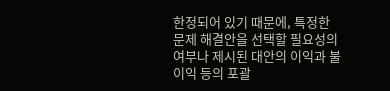한정되어 있기 때문에, 특정한 문제 해결안을 선택할 필요성의 여부나 제시된 대안의 이익과 불이익 등의 포괄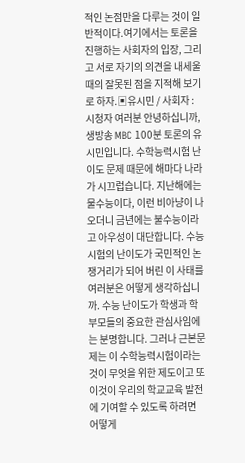적인 논점만을 다루는 것이 일반적이다.여기에서는 토론을 진행하는 사회자의 입장, 그리고 서로 자기의 의견을 내세울 때의 잘못된 점을 지적해 보기로 하자.▣유시민 / 사회자 : 시청자 여러분 안녕하십니까, 생방송 MBC 100분 토론의 유시민입니다. 수학능력시험 난이도 문제 때문에 해마다 나라가 시끄럽습니다. 지난해에는 물수능이다, 이런 비아냥이 나오더니 금년에는 불수능이라고 아우성이 대단합니다. 수능시험의 난이도가 국민적인 논쟁거리가 되어 버린 이 사태를 여러분은 어떻게 생각하십니까. 수능 난이도가 학생과 학부모들의 중요한 관심사임에는 분명합니다. 그러나 근본문제는 이 수학능력시험이라는 것이 무엇을 위한 제도이고 또 이것이 우리의 학교교육 발전에 기여할 수 있도록 하려면 어떻게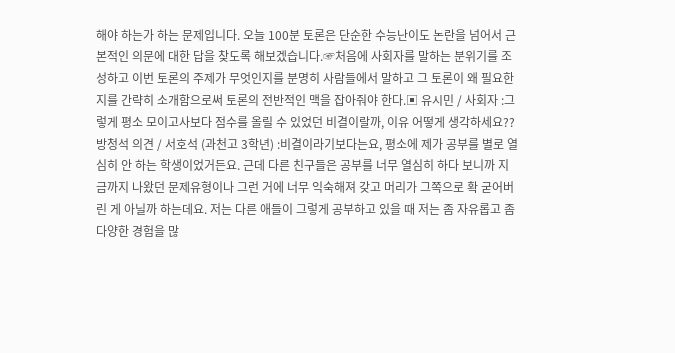해야 하는가 하는 문제입니다. 오늘 100분 토론은 단순한 수능난이도 논란을 넘어서 근본적인 의문에 대한 답을 찾도록 해보겠습니다.☞처음에 사회자를 말하는 분위기를 조성하고 이번 토론의 주제가 무엇인지를 분명히 사람들에서 말하고 그 토론이 왜 필요한지를 간략히 소개함으로써 토론의 전반적인 맥을 잡아줘야 한다.▣ 유시민 / 사회자 :그렇게 평소 모이고사보다 점수를 올릴 수 있었던 비결이랄까, 이유 어떻게 생각하세요?? 방청석 의견 / 서호석 (과천고 3학년) :비결이라기보다는요, 평소에 제가 공부를 별로 열심히 안 하는 학생이었거든요. 근데 다른 친구들은 공부를 너무 열심히 하다 보니까 지금까지 나왔던 문제유형이나 그런 거에 너무 익숙해져 갖고 머리가 그쪽으로 확 굳어버린 게 아닐까 하는데요. 저는 다른 애들이 그렇게 공부하고 있을 때 저는 좀 자유롭고 좀 다양한 경험을 많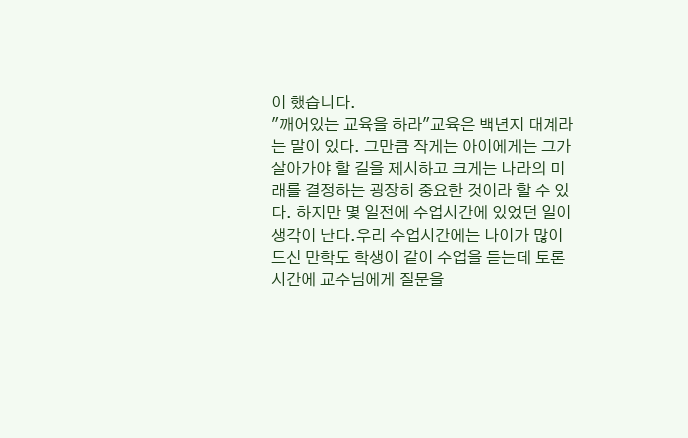이 했습니다.
"깨어있는 교육을 하라"교육은 백년지 대계라는 말이 있다. 그만큼 작게는 아이에게는 그가 살아가야 할 길을 제시하고 크게는 나라의 미래를 결정하는 굉장히 중요한 것이라 할 수 있다. 하지만 몇 일전에 수업시간에 있었던 일이 생각이 난다.우리 수업시간에는 나이가 많이 드신 만학도 학생이 같이 수업을 듣는데 토론시간에 교수님에게 질문을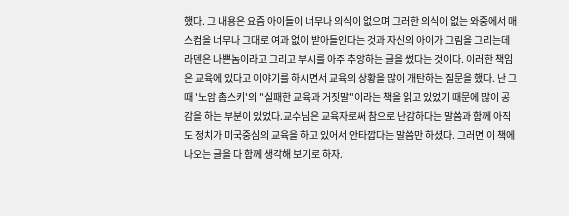했다. 그 내용은 요즘 아이들이 너무나 의식이 없으며 그러한 의식이 없는 와중에서 매스컴을 너무나 그대로 여과 없이 받아들인다는 것과 자신의 아이가 그림을 그리는데 라덴은 나쁜놈이라고 그리고 부시를 아주 추앙하는 글을 썼다는 것이다. 이러한 책임은 교육에 있다고 이야기를 하시면서 교육의 상황을 많이 개탄하는 질문을 했다. 난 그때 '노암 촘스키'의 "실패한 교육과 거짓말"이라는 책을 읽고 있었기 때문에 많이 공감을 하는 부분이 있었다.교수님은 교육자로써 참으로 난감하다는 말씀과 함께 아직도 정치가 미국중심의 교육을 하고 있어서 안타깝다는 말씀만 하셨다. 그러면 이 책에 나오는 글을 다 함께 생각해 보기로 하자.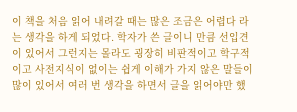이 책을 처음 읽어 내려갈 때는 많은 조금은 어렵다 라는 생각을 하게 되었다. 학자가 쓴 글이니 만큼 선입견이 있어서 그런지는 몰라도 굉장히 비판적이고 학구적이고 사전지식이 없이는 쉽게 이해가 가지 않은 말들이 많이 있어서 여러 번 생각을 하면서 글을 읽어야만 했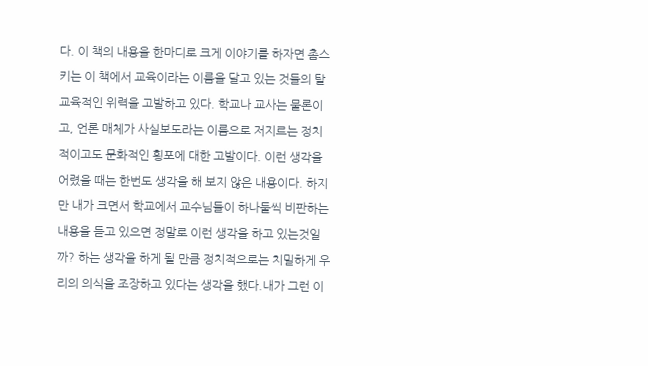다. 이 책의 내용을 한마디로 크게 이야기를 하자면 촘스키는 이 책에서 교육이라는 이름을 달고 있는 것들의 탈 교육적인 위력을 고발하고 있다. 학교나 교사는 물론이고, 언론 매체가 사실보도라는 이름으로 저지르는 정치적이고도 문화적인 횡포에 대한 고발이다. 이런 생각을 어렸을 때는 한번도 생각을 해 보지 않은 내용이다. 하지만 내가 크면서 학교에서 교수님들이 하나둘씩 비판하는 내용을 듣고 있으면 정말로 이런 생각을 하고 있는것일까? 하는 생각을 하게 될 만큼 정치적으로는 치밀하게 우리의 의식을 조장하고 있다는 생각을 했다.내가 그런 이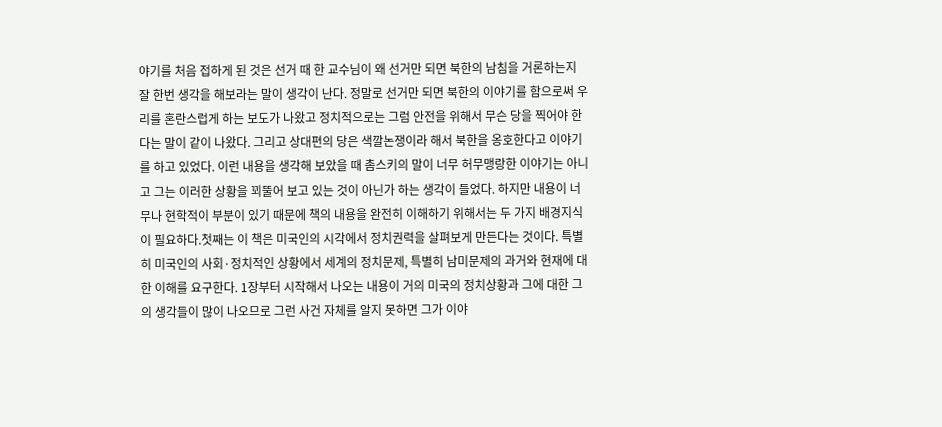야기를 처음 접하게 된 것은 선거 때 한 교수님이 왜 선거만 되면 북한의 남침을 거론하는지 잘 한번 생각을 해보라는 말이 생각이 난다. 정말로 선거만 되면 북한의 이야기를 함으로써 우리를 혼란스럽게 하는 보도가 나왔고 정치적으로는 그럼 안전을 위해서 무슨 당을 찍어야 한다는 말이 같이 나왔다. 그리고 상대편의 당은 색깔논쟁이라 해서 북한을 옹호한다고 이야기를 하고 있었다. 이런 내용을 생각해 보았을 때 촘스키의 말이 너무 허무맹랑한 이야기는 아니고 그는 이러한 상황을 꾀뚤어 보고 있는 것이 아닌가 하는 생각이 들었다. 하지만 내용이 너무나 현학적이 부분이 있기 때문에 책의 내용을 완전히 이해하기 위해서는 두 가지 배경지식이 필요하다.첫째는 이 책은 미국인의 시각에서 정치권력을 살펴보게 만든다는 것이다. 특별히 미국인의 사회·정치적인 상황에서 세계의 정치문제, 특별히 남미문제의 과거와 현재에 대한 이해를 요구한다. 1장부터 시작해서 나오는 내용이 거의 미국의 정치상황과 그에 대한 그의 생각들이 많이 나오므로 그런 사건 자체를 알지 못하면 그가 이야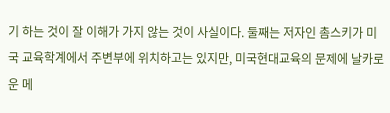기 하는 것이 잘 이해가 가지 않는 것이 사실이다. 둘째는 저자인 촘스키가 미국 교육학계에서 주변부에 위치하고는 있지만, 미국현대교육의 문제에 날카로운 메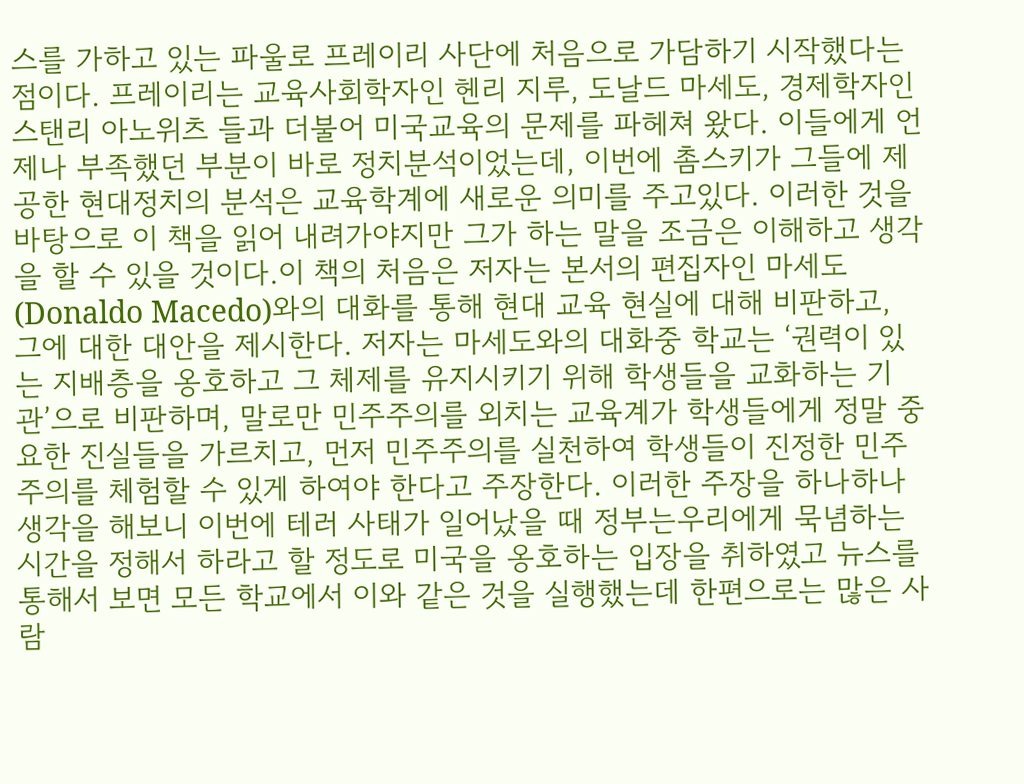스를 가하고 있는 파울로 프레이리 사단에 처음으로 가담하기 시작했다는 점이다. 프레이리는 교육사회학자인 헨리 지루, 도날드 마세도, 경제학자인 스탠리 아노위츠 들과 더불어 미국교육의 문제를 파헤쳐 왔다. 이들에게 언제나 부족했던 부분이 바로 정치분석이었는데, 이번에 촘스키가 그들에 제공한 현대정치의 분석은 교육학계에 새로운 의미를 주고있다. 이러한 것을 바탕으로 이 책을 읽어 내려가야지만 그가 하는 말을 조금은 이해하고 생각을 할 수 있을 것이다.이 책의 처음은 저자는 본서의 편집자인 마세도(Donaldo Macedo)와의 대화를 통해 현대 교육 현실에 대해 비판하고, 그에 대한 대안을 제시한다. 저자는 마세도와의 대화중 학교는 ‘권력이 있는 지배층을 옹호하고 그 체제를 유지시키기 위해 학생들을 교화하는 기관’으로 비판하며, 말로만 민주주의를 외치는 교육계가 학생들에게 정말 중요한 진실들을 가르치고, 먼저 민주주의를 실천하여 학생들이 진정한 민주주의를 체험할 수 있게 하여야 한다고 주장한다. 이러한 주장을 하나하나 생각을 해보니 이번에 테러 사태가 일어났을 때 정부는우리에게 묵념하는 시간을 정해서 하라고 할 정도로 미국을 옹호하는 입장을 취하였고 뉴스를 통해서 보면 모든 학교에서 이와 같은 것을 실행했는데 한편으로는 많은 사람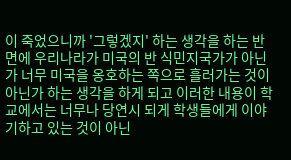이 죽었으니까 '그렇겠지' 하는 생각을 하는 반면에 우리나라가 미국의 반 식민지국가가 아닌가 너무 미국을 옹호하는 쪽으로 흘러가는 것이 아닌가 하는 생각을 하게 되고 이러한 내용이 학교에서는 너무나 당연시 되게 학생들에게 이야기하고 있는 것이 아닌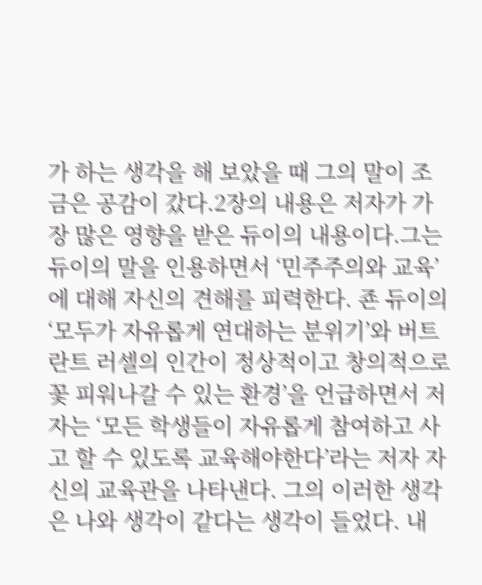가 하는 생각을 해 보았을 때 그의 말이 조금은 공감이 갔다.2장의 내용은 저자가 가장 많은 영향을 받은 듀이의 내용이다.그는 듀이의 말을 인용하면서 ‘민주주의와 교육’에 대해 자신의 견해를 피력한다. 죤 듀이의 ‘모두가 자유롭게 연대하는 분위기’와 버트란트 러셀의 인간이 정상적이고 창의적으로 꽃 피워나갈 수 있는 환경’을 언급하면서 저자는 ‘모든 학생들이 자유롭게 참여하고 사고 할 수 있도록 교육해야한다’라는 저자 자신의 교육관을 나타낸다. 그의 이러한 생각은 나와 생각이 같다는 생각이 들었다. 내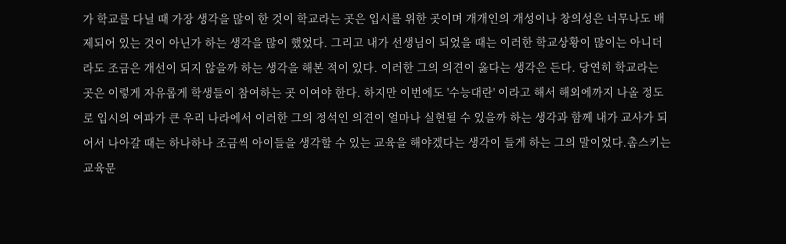가 학교를 다닐 때 가장 생각을 많이 한 것이 학교라는 곳은 입시를 위한 곳이며 개개인의 개성이나 창의성은 너무나도 배제되어 있는 것이 아닌가 하는 생각을 많이 했었다. 그리고 내가 선생님이 되었을 때는 이러한 학교상황이 많이는 아니더라도 조금은 개선이 되지 않을까 하는 생각을 해본 적이 있다. 이러한 그의 의견이 옳다는 생각은 든다. 당연히 학교라는 곳은 이렇게 자유롭게 학생들이 참여하는 곳 이여야 한다. 하지만 이번에도 '수능대란' 이라고 해서 해외에까지 나올 정도로 입시의 여파가 큰 우리 나라에서 이러한 그의 정석인 의견이 얼마나 실현될 수 있을까 하는 생각과 함께 내가 교사가 되어서 나아갈 때는 하나하나 조금씩 아이들을 생각할 수 있는 교육을 해야겠다는 생각이 들게 하는 그의 말이었다.촘스키는 교육문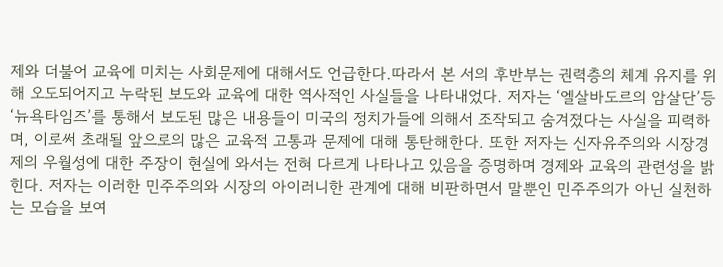제와 더불어 교육에 미치는 사회문제에 대해서도 언급한다.따라서 본 서의 후반부는 권력층의 체계 유지를 위해 오도되어지고 누락된 보도와 교육에 대한 역사적인 사실들을 나타내었다. 저자는 ‘엘살바도르의 암살단’등 ‘뉴욕타임즈’를 통해서 보도된 많은 내용들이 미국의 정치가들에 의해서 조작되고 숨겨졌다는 사실을 피력하며, 이로써 초래될 앞으로의 많은 교육적 고통과 문제에 대해 통탄해한다. 또한 저자는 신자유주의와 시장경제의 우월성에 대한 주장이 현실에 와서는 전혀 다르게 나타나고 있음을 증명하며 경제와 교육의 관련성을 밝힌다. 저자는 이러한 민주주의와 시장의 아이러니한 관계에 대해 비판하면서 말뿐인 민주주의가 아닌 실천하는 모습을 보여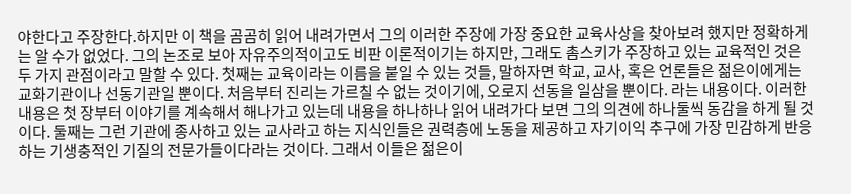야한다고 주장한다.하지만 이 책을 곰곰히 읽어 내려가면서 그의 이러한 주장에 가장 중요한 교육사상을 찾아보려 했지만 정확하게는 알 수가 없었다. 그의 논조로 보아 자유주의적이고도 비판 이론적이기는 하지만, 그래도 촘스키가 주장하고 있는 교육적인 것은 두 가지 관점이라고 말할 수 있다. 첫째는 교육이라는 이름을 붙일 수 있는 것들, 말하자면 학교, 교사, 혹은 언론들은 젊은이에게는 교화기관이나 선동기관일 뿐이다. 처음부터 진리는 가르칠 수 없는 것이기에, 오로지 선동을 일삼을 뿐이다. 라는 내용이다. 이러한 내용은 첫 장부터 이야기를 계속해서 해나가고 있는데 내용을 하나하나 읽어 내려가다 보면 그의 의견에 하나둘씩 동감을 하게 될 것이다. 둘째는 그런 기관에 종사하고 있는 교사라고 하는 지식인들은 권력층에 노동을 제공하고 자기이익 추구에 가장 민감하게 반응하는 기생충적인 기질의 전문가들이다라는 것이다. 그래서 이들은 젊은이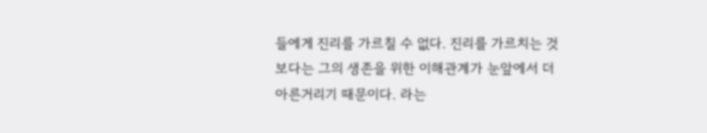들에게 진리를 가르칠 수 없다. 진리를 가르치는 것보다는 그의 생존을 위한 이해관계가 눈앞에서 더 아른거리기 때문이다. 라는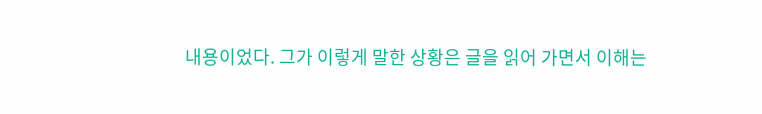내용이었다. 그가 이렇게 말한 상황은 글을 읽어 가면서 이해는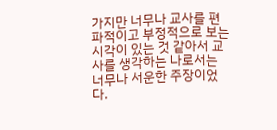가지만 너무나 교사를 편파적이고 부정적으로 보는 시각이 있는 것 같아서 교사를 생각하는 나로서는 너무나 서운한 주장이었다.